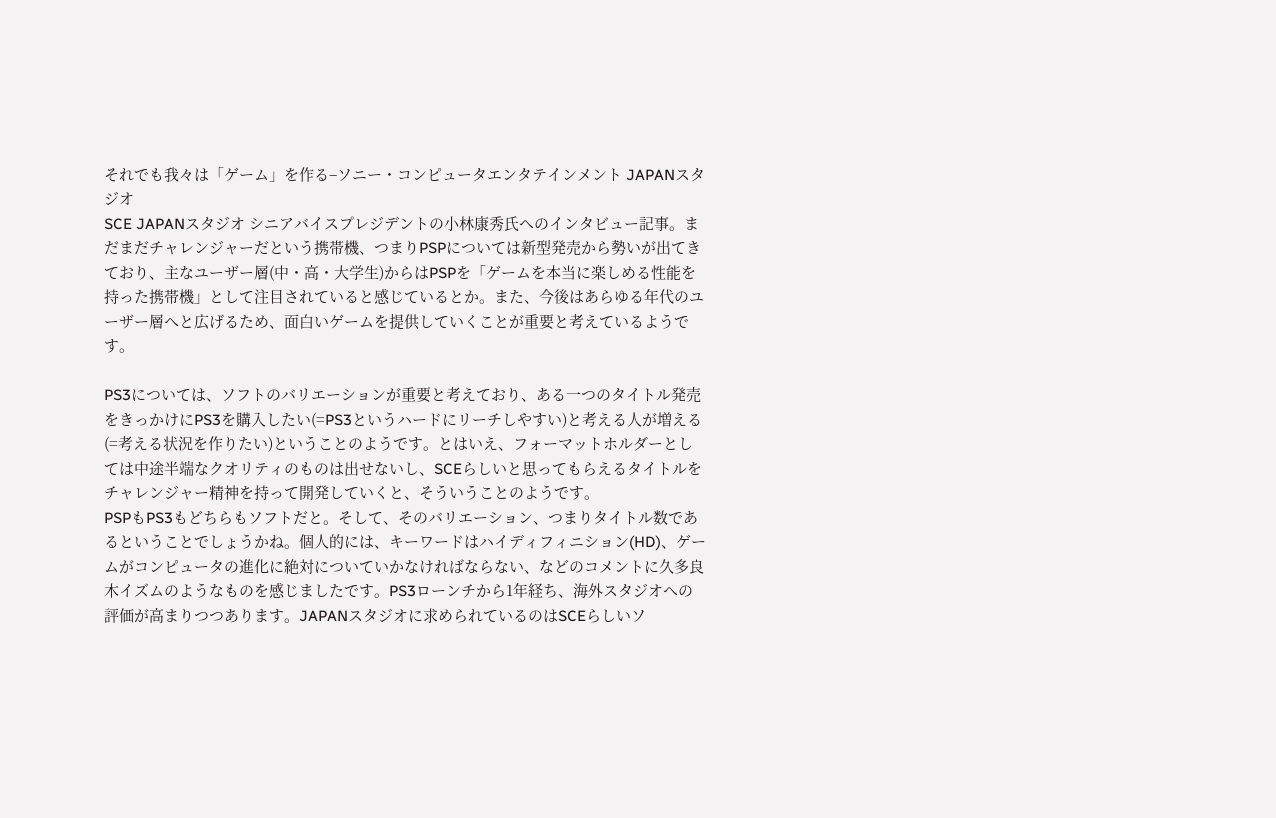それでも我々は「ゲーム」を作る–ソニー・コンピュータエンタテインメント JAPANスタジオ
SCE JAPANスタジオ シニアバイスプレジデントの小林康秀氏へのインタビュー記事。まだまだチャレンジャーだという携帯機、つまりPSPについては新型発売から勢いが出てきており、主なユーザー層(中・高・大学生)からはPSPを「ゲームを本当に楽しめる性能を持った携帯機」として注目されていると感じているとか。また、今後はあらゆる年代のユーザー層へと広げるため、面白いゲームを提供していくことが重要と考えているようです。

PS3については、ソフトのバリエーションが重要と考えており、ある一つのタイトル発売をきっかけにPS3を購入したい(=PS3というハードにリーチしやすい)と考える人が増える(=考える状況を作りたい)ということのようです。とはいえ、フォーマットホルダーとしては中途半端なクオリティのものは出せないし、SCEらしいと思ってもらえるタイトルをチャレンジャー精神を持って開発していくと、そういうことのようです。
PSPもPS3もどちらもソフトだと。そして、そのバリエーション、つまりタイトル数であるということでしょうかね。個人的には、キーワードはハイディフィニション(HD)、ゲームがコンピュータの進化に絶対についていかなければならない、などのコメントに久多良木イズムのようなものを感じましたです。PS3ローンチから1年経ち、海外スタジオへの評価が高まりつつあります。JAPANスタジオに求められているのはSCEらしいソ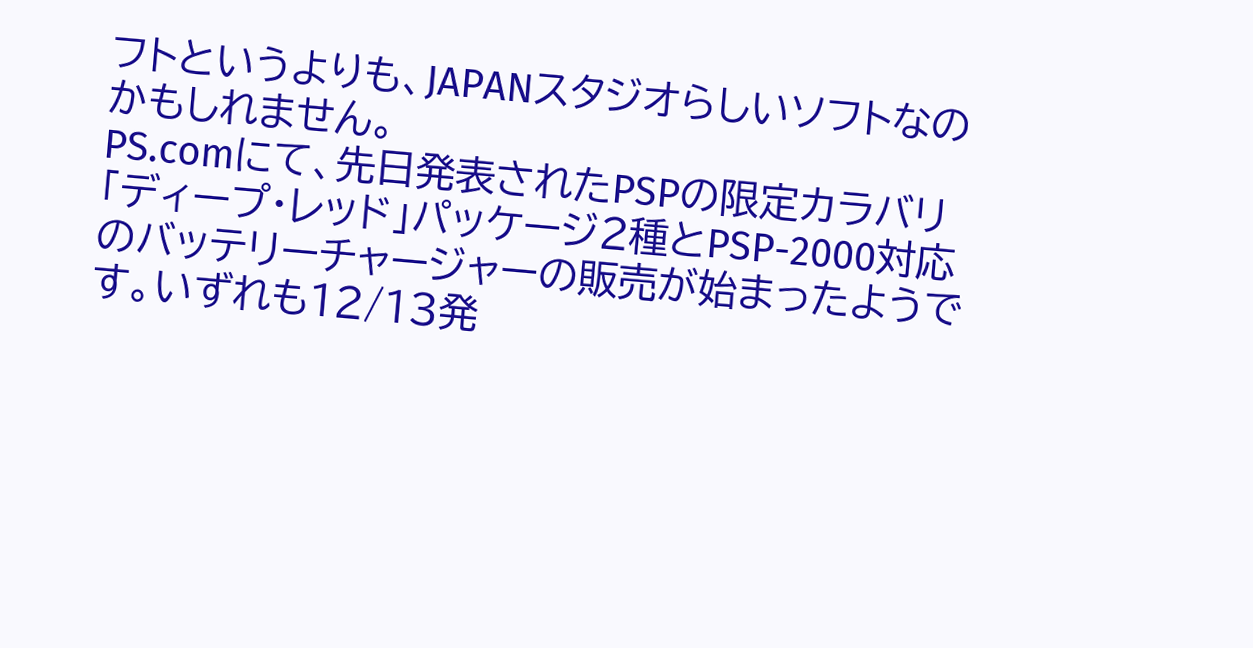フトというよりも、JAPANスタジオらしいソフトなのかもしれません。
PS.comにて、先日発表されたPSPの限定カラバリ「ディープ・レッド」パッケージ2種とPSP-2000対応のバッテリーチャージャーの販売が始まったようです。いずれも12/13発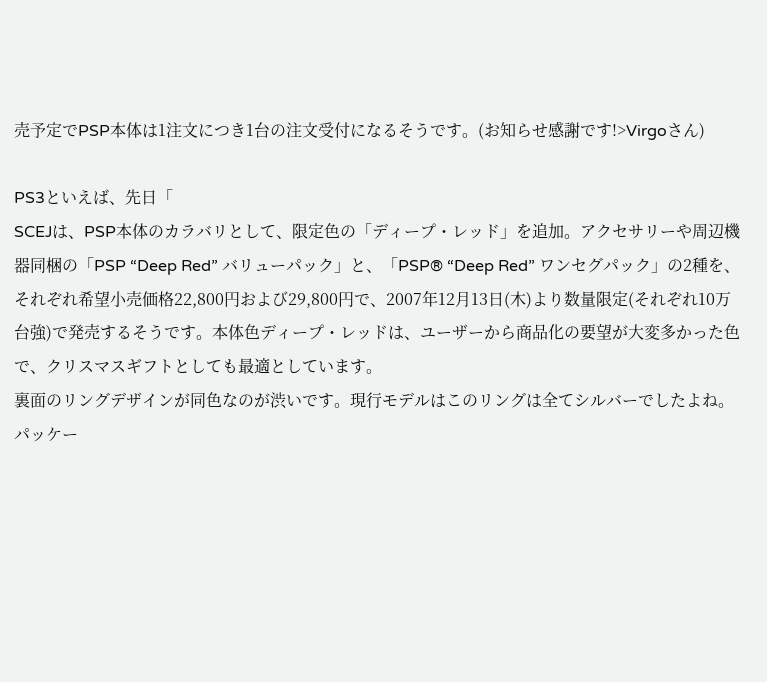売予定でPSP本体は1注文につき1台の注文受付になるそうです。(お知らせ感謝です!>Virgoさん)

PS3といえば、先日「
SCEJは、PSP本体のカラバリとして、限定色の「ディープ・レッド」を追加。アクセサリーや周辺機器同梱の「PSP “Deep Red” バリューパック」と、「PSP® “Deep Red” ワンセグパック」の2種を、それぞれ希望小売価格22,800円および29,800円で、2007年12月13日(木)より数量限定(それぞれ10万台強)で発売するそうです。本体色ディープ・レッドは、ユーザーから商品化の要望が大変多かった色で、クリスマスギフトとしても最適としています。
裏面のリングデザインが同色なのが渋いです。現行モデルはこのリングは全てシルバーでしたよね。パッケー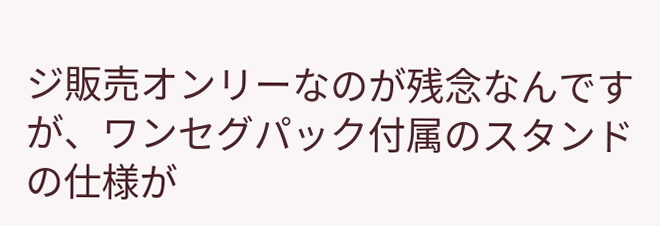ジ販売オンリーなのが残念なんですが、ワンセグパック付属のスタンドの仕様が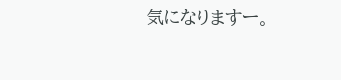気になりますー。